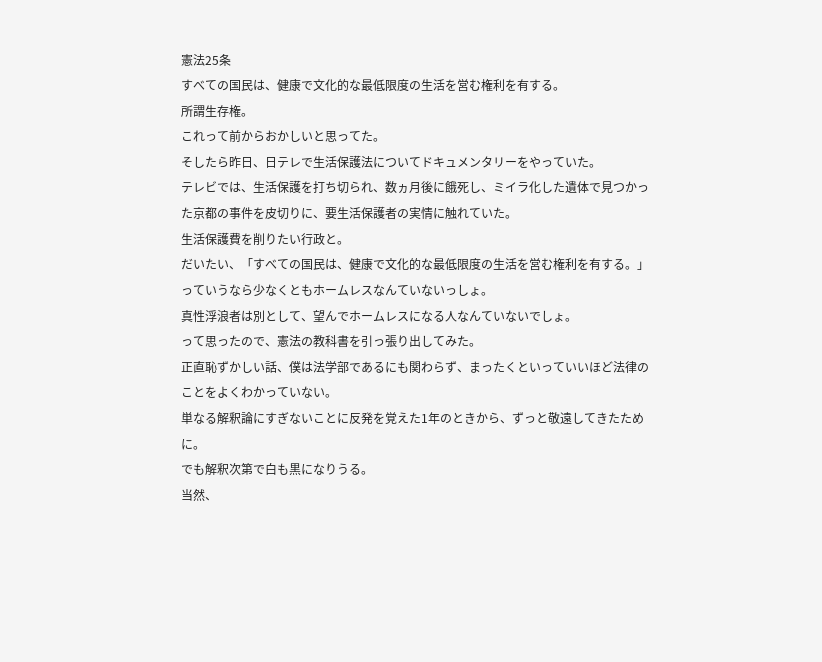憲法25条
すべての国民は、健康で文化的な最低限度の生活を営む権利を有する。
所謂生存権。
これって前からおかしいと思ってた。
そしたら昨日、日テレで生活保護法についてドキュメンタリーをやっていた。
テレビでは、生活保護を打ち切られ、数ヵ月後に餓死し、ミイラ化した遺体で見つかった京都の事件を皮切りに、要生活保護者の実情に触れていた。
生活保護費を削りたい行政と。
だいたい、「すべての国民は、健康で文化的な最低限度の生活を営む権利を有する。」っていうなら少なくともホームレスなんていないっしょ。
真性浮浪者は別として、望んでホームレスになる人なんていないでしょ。
って思ったので、憲法の教科書を引っ張り出してみた。
正直恥ずかしい話、僕は法学部であるにも関わらず、まったくといっていいほど法律のことをよくわかっていない。
単なる解釈論にすぎないことに反発を覚えた1年のときから、ずっと敬遠してきたために。
でも解釈次第で白も黒になりうる。
当然、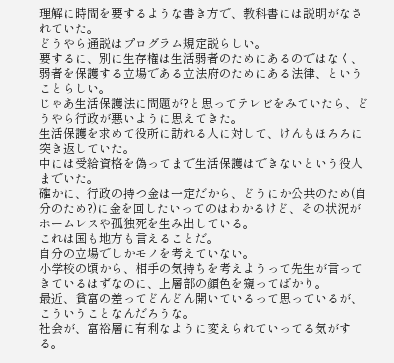理解に時間を要するような書き方で、教科書には説明がなされていた。
どうやら通説はプログラム規定説らしい。
要するに、別に生存権は生活弱者のためにあるのではなく、弱者を保護する立場である立法府のためにある法律、ということらしい。
じゃあ生活保護法に問題が?と思ってテレビをみていたら、どうやら行政が悪いように思えてきた。
生活保護を求めて役所に訪れる人に対して、けんもほろろに突き返していた。
中には受給資格を偽ってまで生活保護はできないという役人までいた。
確かに、行政の持つ金は一定だから、どうにか公共のため(自分のため?)に金を回したいってのはわかるけど、その状況がホームレスや孤独死を生み出している。
これは国も地方も言えることだ。
自分の立場でしかモノを考えていない。
小学校の頃から、相手の気持ちを考えようって先生が言ってきているはずなのに、上層部の顔色を窺ってばかり。
最近、貧富の差ってどんどん開いているって思っているが、こういうことなんだろうな。
社会が、富裕層に有利なように変えられていってる気がする。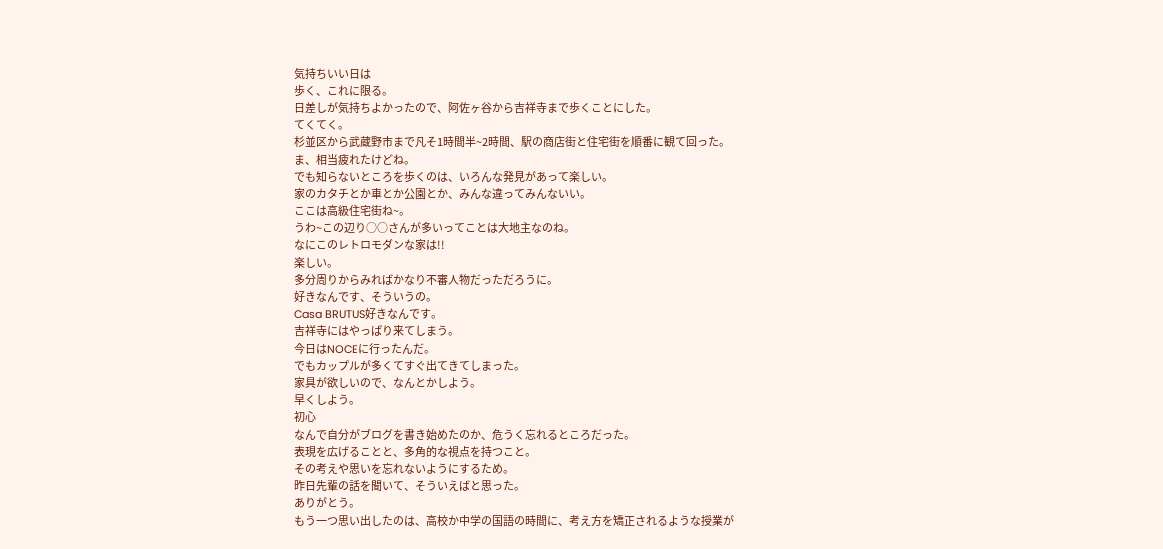気持ちいい日は
歩く、これに限る。
日差しが気持ちよかったので、阿佐ヶ谷から吉祥寺まで歩くことにした。
てくてく。
杉並区から武蔵野市まで凡そ1時間半~2時間、駅の商店街と住宅街を順番に観て回った。
ま、相当疲れたけどね。
でも知らないところを歩くのは、いろんな発見があって楽しい。
家のカタチとか車とか公園とか、みんな違ってみんないい。
ここは高級住宅街ね~。
うわ~この辺り○○さんが多いってことは大地主なのね。
なにこのレトロモダンな家は!!
楽しい。
多分周りからみればかなり不審人物だっただろうに。
好きなんです、そういうの。
Casa BRUTUS好きなんです。
吉祥寺にはやっぱり来てしまう。
今日はNOCEに行ったんだ。
でもカップルが多くてすぐ出てきてしまった。
家具が欲しいので、なんとかしよう。
早くしよう。
初心
なんで自分がブログを書き始めたのか、危うく忘れるところだった。
表現を広げることと、多角的な視点を持つこと。
その考えや思いを忘れないようにするため。
昨日先輩の話を聞いて、そういえばと思った。
ありがとう。
もう一つ思い出したのは、高校か中学の国語の時間に、考え方を矯正されるような授業が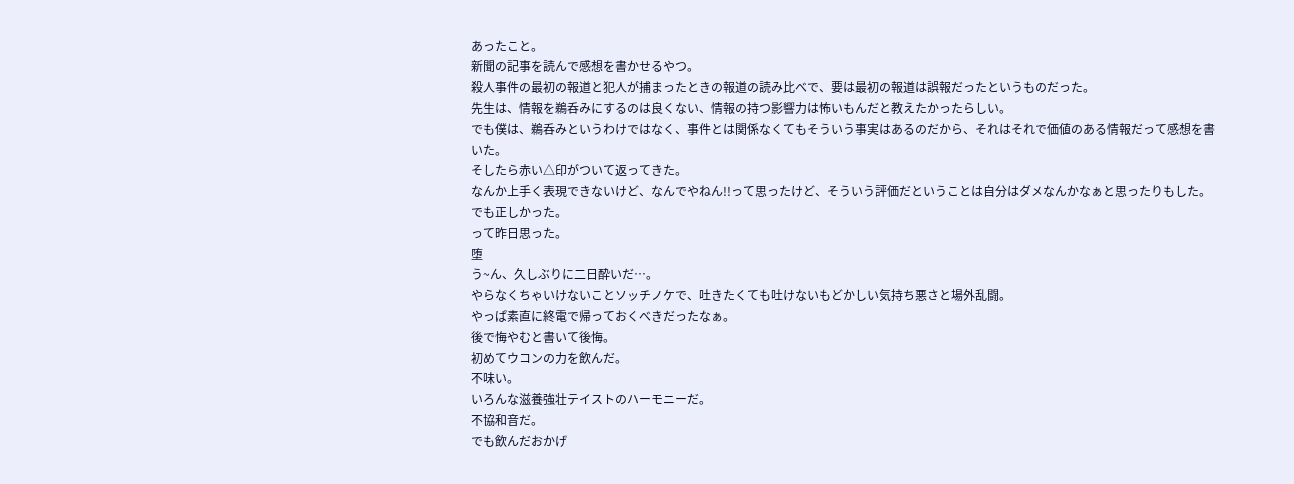あったこと。
新聞の記事を読んで感想を書かせるやつ。
殺人事件の最初の報道と犯人が捕まったときの報道の読み比べで、要は最初の報道は誤報だったというものだった。
先生は、情報を鵜呑みにするのは良くない、情報の持つ影響力は怖いもんだと教えたかったらしい。
でも僕は、鵜呑みというわけではなく、事件とは関係なくてもそういう事実はあるのだから、それはそれで価値のある情報だって感想を書いた。
そしたら赤い△印がついて返ってきた。
なんか上手く表現できないけど、なんでやねん!!って思ったけど、そういう評価だということは自分はダメなんかなぁと思ったりもした。
でも正しかった。
って昨日思った。
堕
う~ん、久しぶりに二日酔いだ…。
やらなくちゃいけないことソッチノケで、吐きたくても吐けないもどかしい気持ち悪さと場外乱闘。
やっぱ素直に終電で帰っておくべきだったなぁ。
後で悔やむと書いて後悔。
初めてウコンの力を飲んだ。
不味い。
いろんな滋養強壮テイストのハーモニーだ。
不協和音だ。
でも飲んだおかげ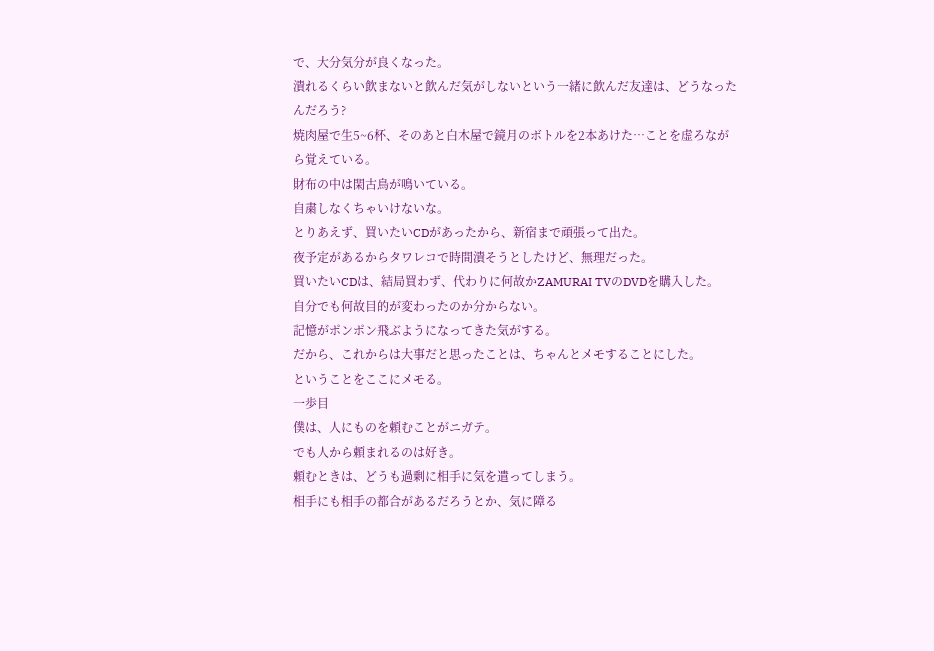で、大分気分が良くなった。
潰れるくらい飲まないと飲んだ気がしないという一緒に飲んだ友達は、どうなったんだろう?
焼肉屋で生5~6杯、そのあと白木屋で鏡月のボトルを2本あけた…ことを虚ろながら覚えている。
財布の中は閑古鳥が鳴いている。
自粛しなくちゃいけないな。
とりあえず、買いたいCDがあったから、新宿まで頑張って出た。
夜予定があるからタワレコで時間潰そうとしたけど、無理だった。
買いたいCDは、結局買わず、代わりに何故かZAMURAI TVのDVDを購入した。
自分でも何故目的が変わったのか分からない。
記憶がポンポン飛ぶようになってきた気がする。
だから、これからは大事だと思ったことは、ちゃんとメモすることにした。
ということをここにメモる。
一歩目
僕は、人にものを頼むことがニガテ。
でも人から頼まれるのは好き。
頼むときは、どうも過剰に相手に気を遣ってしまう。
相手にも相手の都合があるだろうとか、気に障る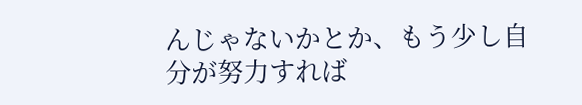んじゃないかとか、もう少し自分が努力すれば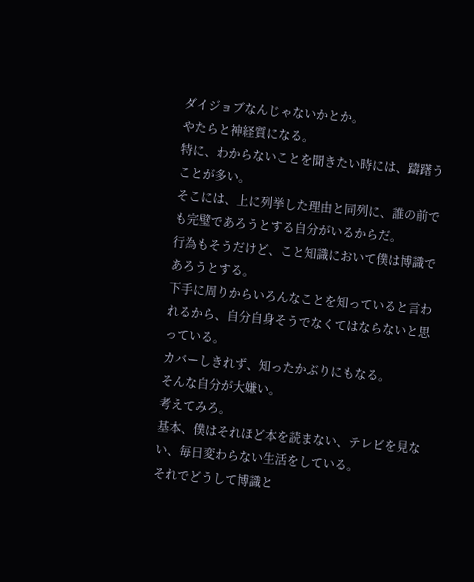ダイジョブなんじゃないかとか。
やたらと神経質になる。
特に、わからないことを聞きたい時には、躊躇うことが多い。
そこには、上に列挙した理由と同列に、誰の前でも完璧であろうとする自分がいるからだ。
行為もそうだけど、こと知識において僕は博識であろうとする。
下手に周りからいろんなことを知っていると言われるから、自分自身そうでなくてはならないと思っている。
カバーしきれず、知ったかぶりにもなる。
そんな自分が大嫌い。
考えてみろ。
基本、僕はそれほど本を読まない、テレビを見ない、毎日変わらない生活をしている。
それでどうして博識と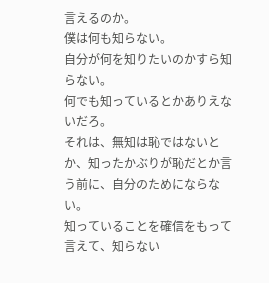言えるのか。
僕は何も知らない。
自分が何を知りたいのかすら知らない。
何でも知っているとかありえないだろ。
それは、無知は恥ではないとか、知ったかぶりが恥だとか言う前に、自分のためにならない。
知っていることを確信をもって言えて、知らない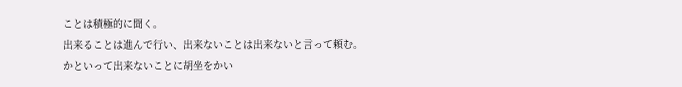ことは積極的に聞く。
出来ることは進んで行い、出来ないことは出来ないと言って頼む。
かといって出来ないことに胡坐をかい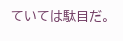ていては駄目だ。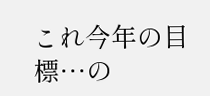これ今年の目標…の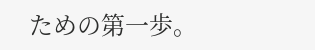ための第一歩。